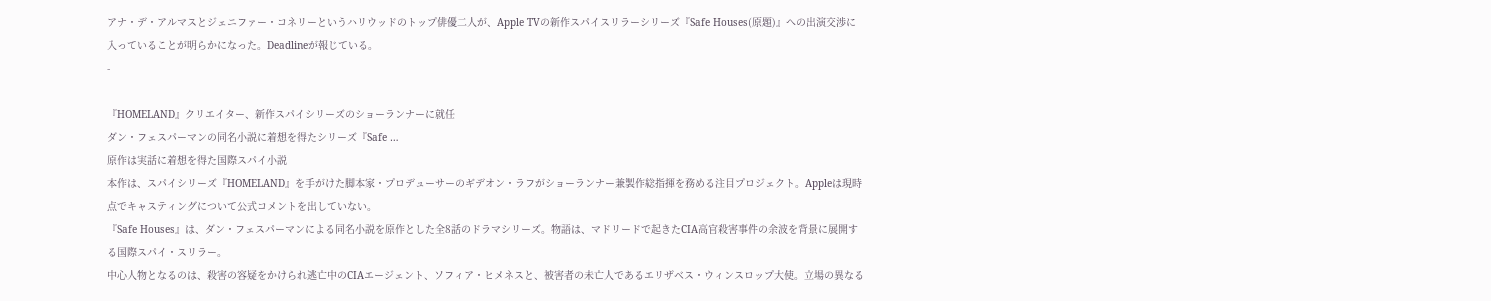アナ・デ・アルマスとジェニファー・コネリーというハリウッドのトップ俳優二人が、Apple TVの新作スパイスリラーシリーズ『Safe Houses(原題)』への出演交渉に入っていることが明らかになった。Deadlineが報じている。
-

『HOMELAND』クリエイター、新作スパイシリーズのショーランナーに就任
ダン・フェスパーマンの同名小説に着想を得たシリーズ『Safe …
原作は実話に着想を得た国際スパイ小説
本作は、スパイシリーズ『HOMELAND』を手がけた脚本家・プロデューサーのギデオン・ラフがショーランナー兼製作総指揮を務める注目プロジェクト。Appleは現時点でキャスティングについて公式コメントを出していない。
『Safe Houses』は、ダン・フェスパーマンによる同名小説を原作とした全8話のドラマシリーズ。物語は、マドリードで起きたCIA高官殺害事件の余波を背景に展開する国際スパイ・スリラー。
中心人物となるのは、殺害の容疑をかけられ逃亡中のCIAエージェント、ソフィア・ヒメネスと、被害者の未亡人であるエリザベス・ウィンスロップ大使。立場の異なる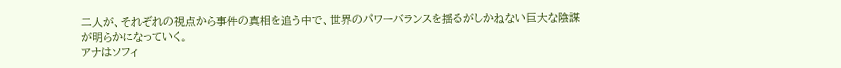二人が、それぞれの視点から事件の真相を追う中で、世界のパワーバランスを揺るがしかねない巨大な陰謀が明らかになっていく。
アナはソフィ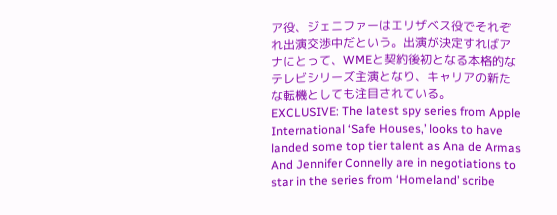ア役、ジェニファーはエリザベス役でそれぞれ出演交渉中だという。出演が決定すればアナにとって、WMEと契約後初となる本格的なテレビシリーズ主演となり、キャリアの新たな転機としても注目されている。
EXCLUSIVE: The latest spy series from Apple International ‘Safe Houses,’ looks to have landed some top tier talent as Ana de Armas And Jennifer Connelly are in negotiations to star in the series from ‘Homeland’ scribe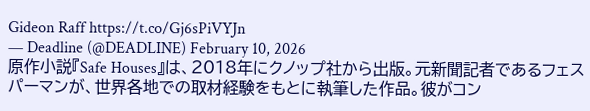Gideon Raff https://t.co/Gj6sPiVYJn
— Deadline (@DEADLINE) February 10, 2026
原作小説『Safe Houses』は、2018年にクノップ社から出版。元新聞記者であるフェスパーマンが、世界各地での取材経験をもとに執筆した作品。彼がコン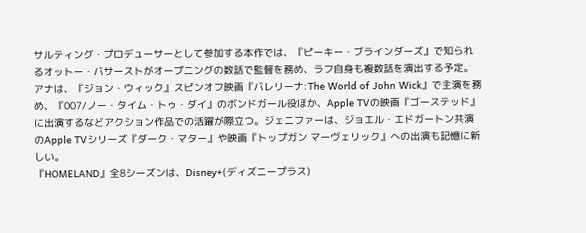サルティング・プロデューサーとして参加する本作では、『ピーキー・ブラインダーズ』で知られるオットー・バサーストがオープニングの数話で監督を務め、ラフ自身も複数話を演出する予定。
アナは、『ジョン・ウィック』スピンオフ映画『バレリーナ:The World of John Wick』で主演を務め、『007/ノー・タイム・トゥ・ダイ』のボンドガール役ほか、Apple TVの映画『ゴーステッド』に出演するなどアクション作品での活躍が際立つ。ジェニファーは、ジョエル・エドガートン共演のApple TVシリーズ『ダーク・マター』や映画『トップガン マーヴェリック』への出演も記憶に新しい。
『HOMELAND』全8シーズンは、Disney+(ディズニープラス)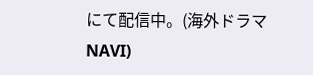にて配信中。(海外ドラマNAVI)